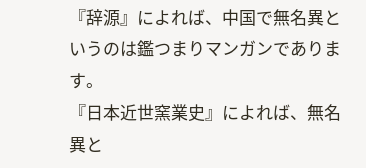『辞源』によれば、中国で無名異というのは鑑つまりマンガンであります。
『日本近世窯業史』によれば、無名異と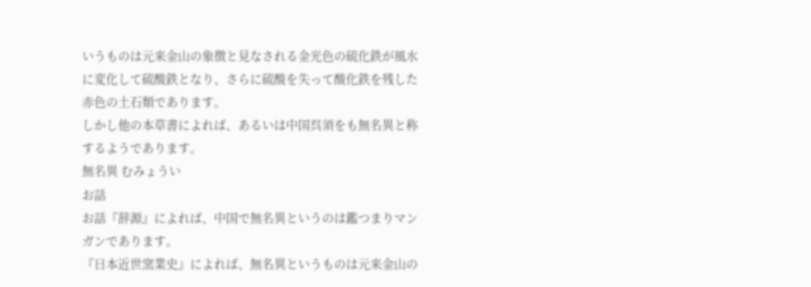いうものは元来金山の象徴と見なされる金光色の硫化鉄が風水に変化して硫酸鉄となり、さらに硫酸を失って酸化鉄を残した赤色の土石類であります。
しかし他の本草書によれば、あるいは中国呉須をも無名異と称するようであります。
無名異 むみょうい
お話
お話『辞源』によれば、中国で無名異というのは鑑つまりマンガンであります。
『日本近世窯業史』によれば、無名異というものは元来金山の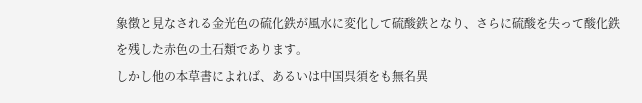象徴と見なされる金光色の硫化鉄が風水に変化して硫酸鉄となり、さらに硫酸を失って酸化鉄を残した赤色の土石類であります。
しかし他の本草書によれば、あるいは中国呉須をも無名異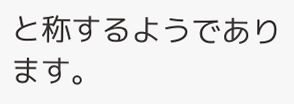と称するようであります。